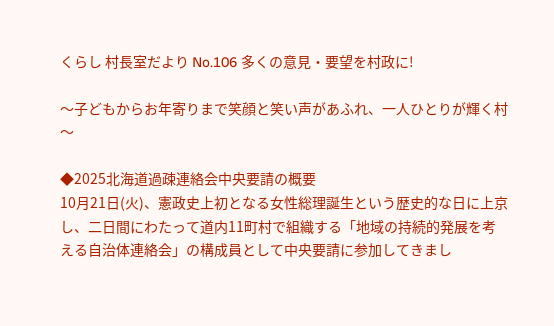くらし 村長室だより No.106 多くの意見・要望を村政に!

〜子どもからお年寄りまで笑顔と笑い声があふれ、一人ひとりが輝く村〜

◆2025北海道過疎連絡会中央要請の概要
10月21日(火)、憲政史上初となる女性総理誕生という歴史的な日に上京し、二日間にわたって道内11町村で組織する「地域の持続的発展を考える自治体連絡会」の構成員として中央要請に参加してきまし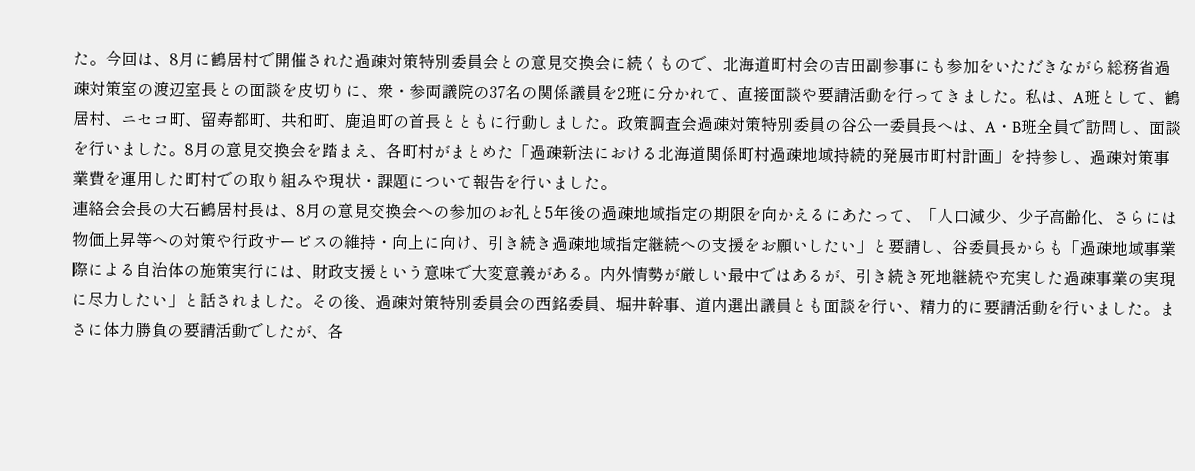た。今回は、8月に鶴居村で開催された過疎対策特別委員会との意見交換会に続くもので、北海道町村会の吉田副参事にも参加をいただきながら総務省過疎対策室の渡辺室長との面談を皮切りに、衆・参両議院の37名の関係議員を2班に分かれて、直接面談や要請活動を行ってきました。私は、A班として、鶴居村、ニセコ町、留寿都町、共和町、鹿追町の首長とともに行動しました。政策調査会過疎対策特別委員の谷公一委員長へは、A・B班全員で訪問し、面談を行いました。8月の意見交換会を踏まえ、各町村がまとめた「過疎新法における北海道関係町村過疎地域持続的発展市町村計画」を持参し、過疎対策事業費を運用した町村での取り組みや現状・課題について報告を行いました。
連絡会会長の大石鶴居村長は、8月の意見交換会への参加のお礼と5年後の過疎地域指定の期限を向かえるにあたって、「人口減少、少子高齢化、さらには物価上昇等への対策や行政サービスの維持・向上に向け、引き続き過疎地域指定継続への支援をお願いしたい」と要請し、谷委員長からも「過疎地域事業際による自治体の施策実行には、財政支援という意味で大変意義がある。内外情勢が厳しい最中ではあるが、引き続き死地継続や充実した過疎事業の実現に尽力したい」と話されました。その後、過疎対策特別委員会の西銘委員、堀井幹事、道内選出議員とも面談を行い、精力的に要請活動を行いました。まさに体力勝負の要請活動でしたが、各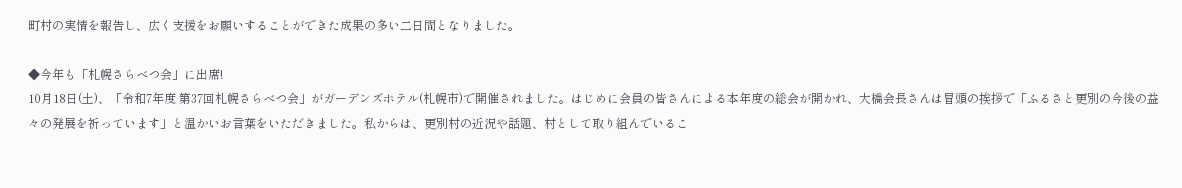町村の実情を報告し、広く支援をお願いすることができた成果の多い二日間となりました。

◆今年も「札幌さらべつ会」に出席!
10月18日(土)、「令和7年度 第37回札幌さらべつ会」がガーデンズホテル(札幌市)で開催されました。はじめに会員の皆さんによる本年度の総会が開かれ、大橋会長さんは冒頭の挨拶で「ふるさと更別の今後の益々の発展を祈っています」と温かいお言葉をいただきました。私からは、更別村の近況や話題、村として取り組んでいるこ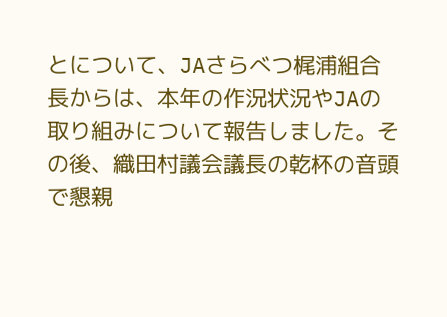とについて、JAさらべつ梶浦組合長からは、本年の作況状況やJAの取り組みについて報告しました。その後、織田村議会議長の乾杯の音頭で懇親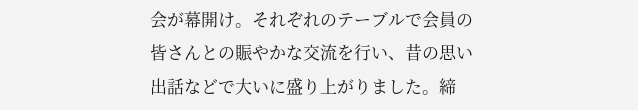会が幕開け。それぞれのテーブルで会員の皆さんとの賑やかな交流を行い、昔の思い出話などで大いに盛り上がりました。締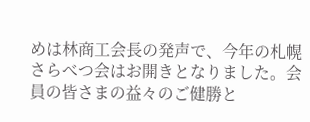めは林商工会長の発声で、今年の札幌さらべつ会はお開きとなりました。会員の皆さまの益々のご健勝と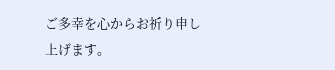ご多幸を心からお祈り申し上げます。